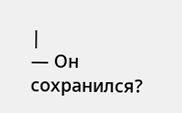|
— Он сохранился?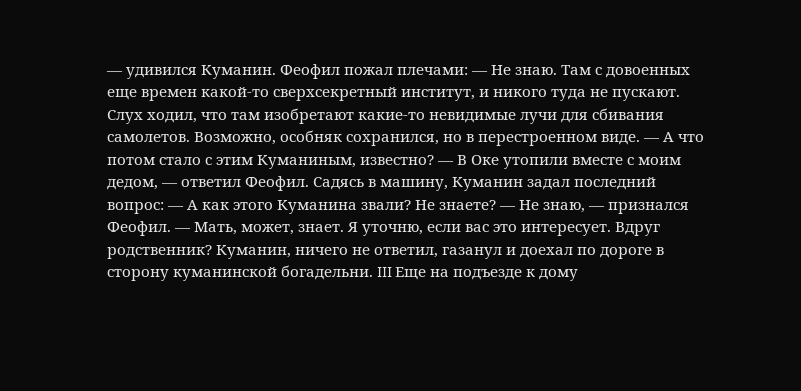— удивился Куманин. Феофил пожал плечами: — Не знаю. Там с довоенных еще времен какой-то сверхсекретный институт, и никого туда не пускают. Слух ходил, что там изобретают какие-то невидимые лучи для сбивания самолетов. Возможно, особняк сохранился, но в перестроенном виде. — А что потом стало с этим Куманиным, известно? — В Оке утопили вместе с моим дедом, — ответил Феофил. Садясь в машину, Куманин задал последний вопрос: — А как этого Куманина звали? Не знаете? — Не знаю, — признался Феофил. — Мать, может, знает. Я уточню, если вас это интересует. Вдруг родственник? Куманин, ничего не ответил, газанул и доехал по дороге в сторону куманинской богадельни. III Еще на подъезде к дому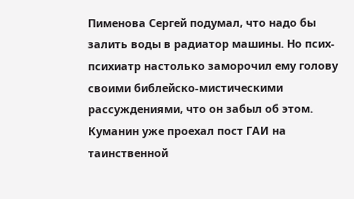Пименова Сергей подумал, что надо бы залить воды в радиатор машины. Но псих-психиатр настолько заморочил ему голову своими библейско-мистическими рассуждениями, что он забыл об этом. Куманин уже проехал пост ГАИ на таинственной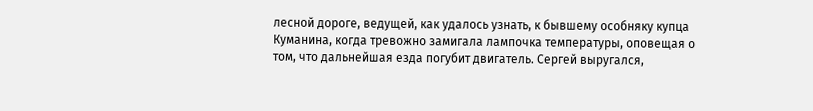лесной дороге, ведущей, как удалось узнать, к бывшему особняку купца Куманина, когда тревожно замигала лампочка температуры, оповещая о том, что дальнейшая езда погубит двигатель. Сергей выругался,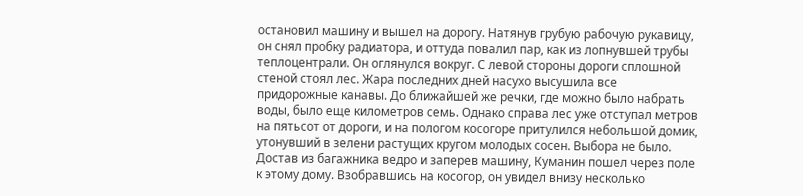остановил машину и вышел на дорогу. Натянув грубую рабочую рукавицу, он снял пробку радиатора, и оттуда повалил пар, как из лопнувшей трубы теплоцентрали. Он оглянулся вокруг. С левой стороны дороги сплошной стеной стоял лес. Жара последних дней насухо высушила все придорожные канавы. До ближайшей же речки, где можно было набрать воды, было еще километров семь. Однако справа лес уже отступал метров на пятьсот от дороги, и на пологом косогоре притулился небольшой домик, утонувший в зелени растущих кругом молодых сосен. Выбора не было. Достав из багажника ведро и заперев машину, Куманин пошел через поле к этому дому. Взобравшись на косогор, он увидел внизу несколько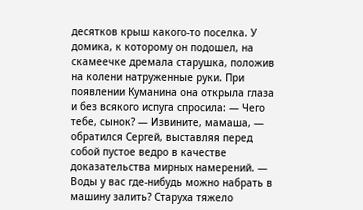десятков крыш какого-то поселка. У домика, к которому он подошел, на скамеечке дремала старушка, положив на колени натруженные руки. При появлении Куманина она открыла глаза и без всякого испуга спросила: — Чего тебе, сынок? — Извините, мамаша, — обратился Сергей, выставляя перед собой пустое ведро в качестве доказательства мирных намерений. — Воды у вас где-нибудь можно набрать в машину залить? Старуха тяжело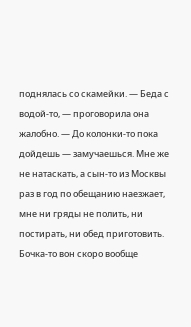поднялась со скамейки. — Беда с водой-то, — проговорила она жалобно. — До колонки-то пока дойдешь — замучаешься. Мне же не натаскать, а сын-то из Москвы раз в год по обещанию наезжает, мне ни гряды не полить, ни постирать, ни обед приготовить. Бочка-то вон скоро вообще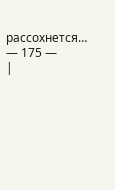рассохнется… — 175 —
|